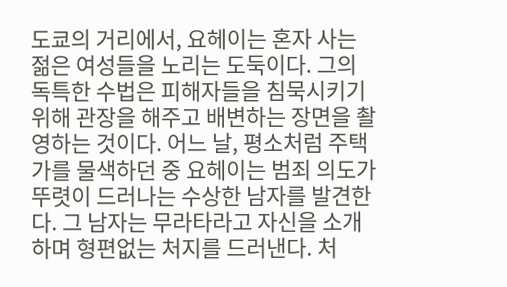도쿄의 거리에서, 요헤이는 혼자 사는 젊은 여성들을 노리는 도둑이다. 그의 독특한 수법은 피해자들을 침묵시키기 위해 관장을 해주고 배변하는 장면을 촬영하는 것이다. 어느 날, 평소처럼 주택가를 물색하던 중 요헤이는 범죄 의도가 뚜렷이 드러나는 수상한 남자를 발견한다. 그 남자는 무라타라고 자신을 소개하며 형편없는 처지를 드러낸다. 처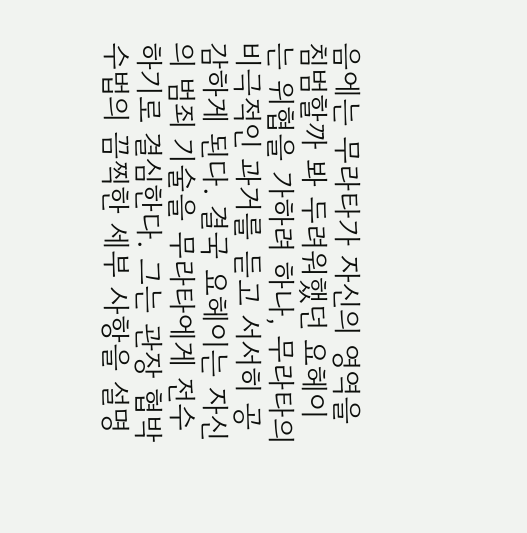음에는 무라타가 자신의 영역을 침범할까 봐 두려워했던 요헤이는 위협을 가하려 하나, 무라타의 비극적인 과거를 듣고 서서히 공감하게 된다. 결국 요헤이는 자신의 범죄 기술을 무라타에게 전수하기로 결심한다. 그는 관장 협박 수법의 끔찍한 세부 사항을 설명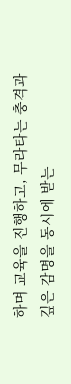하며 교육을 진행하고, 무라타는 충격과 깊은 감명을 동시에 받는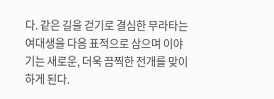다. 같은 길을 걷기로 결심한 무라타는 여대생을 다음 표적으로 삼으며 이야기는 새로운, 더욱 끔찍한 전개를 맞이하게 된다.